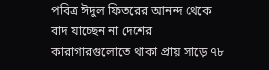পবিত্র ঈদুল ফিতরের আনন্দ থেকে বাদ যাচ্ছেন না দেশের কারাগারগুলোতে থাকা প্রায় সাড়ে ৭৮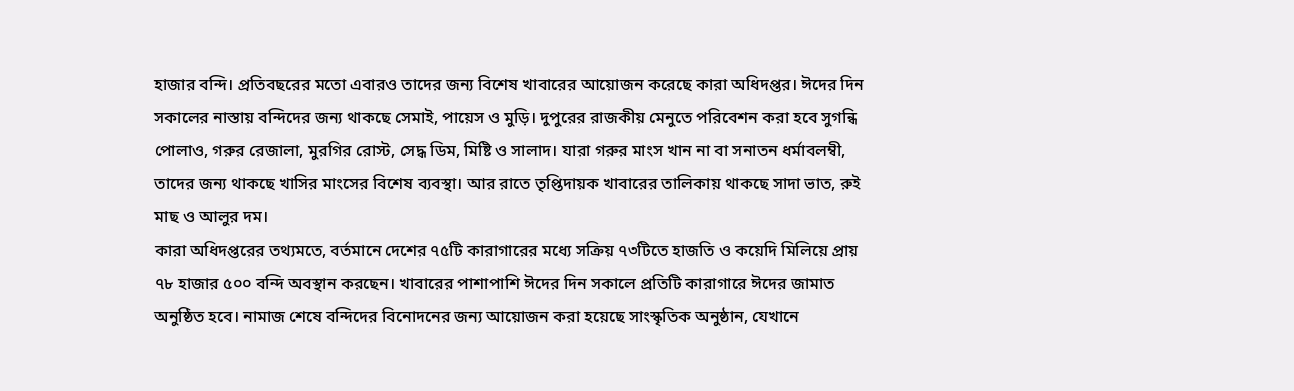হাজার বন্দি। প্রতিবছরের মতো এবারও তাদের জন্য বিশেষ খাবারের আয়োজন করেছে কারা অধিদপ্তর। ঈদের দিন সকালের নাস্তায় বন্দিদের জন্য থাকছে সেমাই, পায়েস ও মুড়ি। দুপুরের রাজকীয় মেনুতে পরিবেশন করা হবে সুগন্ধি পোলাও, গরুর রেজালা, মুরগির রোস্ট, সেদ্ধ ডিম, মিষ্টি ও সালাদ। যারা গরুর মাংস খান না বা সনাতন ধর্মাবলম্বী, তাদের জন্য থাকছে খাসির মাংসের বিশেষ ব্যবস্থা। আর রাতে তৃপ্তিদায়ক খাবারের তালিকায় থাকছে সাদা ভাত, রুই মাছ ও আলুর দম।
কারা অধিদপ্তরের তথ্যমতে, বর্তমানে দেশের ৭৫টি কারাগারের মধ্যে সক্রিয় ৭৩টিতে হাজতি ও কয়েদি মিলিয়ে প্রায় ৭৮ হাজার ৫০০ বন্দি অবস্থান করছেন। খাবারের পাশাপাশি ঈদের দিন সকালে প্রতিটি কারাগারে ঈদের জামাত অনুষ্ঠিত হবে। নামাজ শেষে বন্দিদের বিনোদনের জন্য আয়োজন করা হয়েছে সাংস্কৃতিক অনুষ্ঠান, যেখানে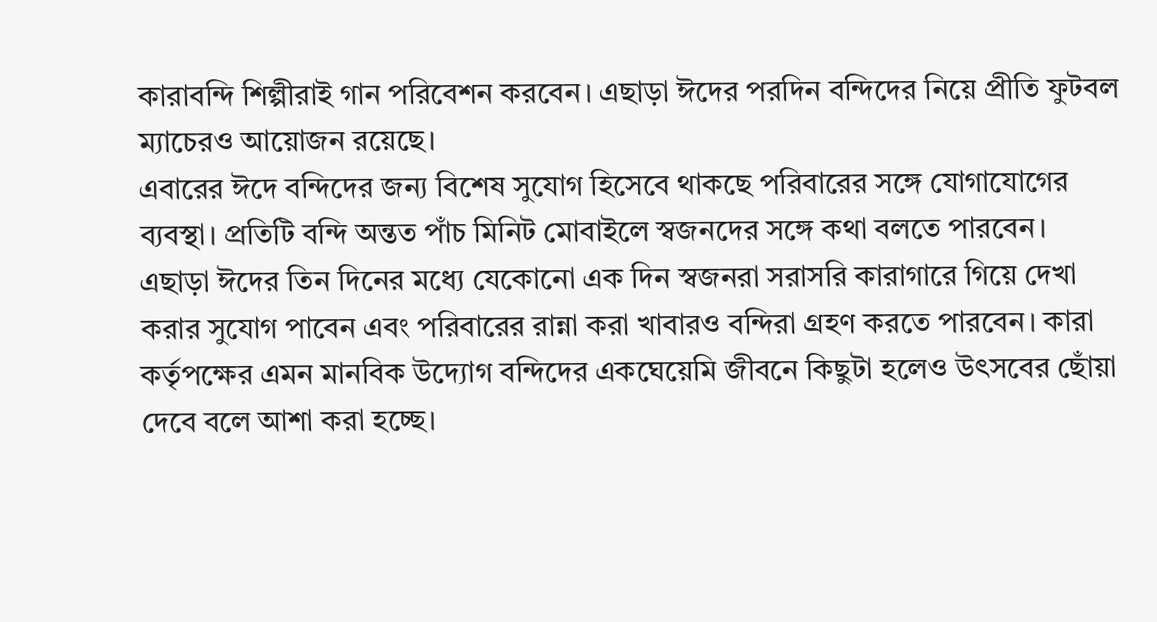কারাবন্দি শিল্পীরাই গান পরিবেশন করবেন। এছাড়া ঈদের পরদিন বন্দিদের নিয়ে প্রীতি ফুটবল ম্যাচেরও আয়োজন রয়েছে।
এবারের ঈদে বন্দিদের জন্য বিশেষ সুযোগ হিসেবে থাকছে পরিবারের সঙ্গে যোগাযোগের ব্যবস্থা। প্রতিটি বন্দি অন্তত পাঁচ মিনিট মোবাইলে স্বজনদের সঙ্গে কথা বলতে পারবেন। এছাড়া ঈদের তিন দিনের মধ্যে যেকোনো এক দিন স্বজনরা সরাসরি কারাগারে গিয়ে দেখা করার সুযোগ পাবেন এবং পরিবারের রান্না করা খাবারও বন্দিরা গ্রহণ করতে পারবেন। কারা কর্তৃপক্ষের এমন মানবিক উদ্যোগ বন্দিদের একঘেয়েমি জীবনে কিছুটা হলেও উৎসবের ছোঁয়া দেবে বলে আশা করা হচ্ছে।